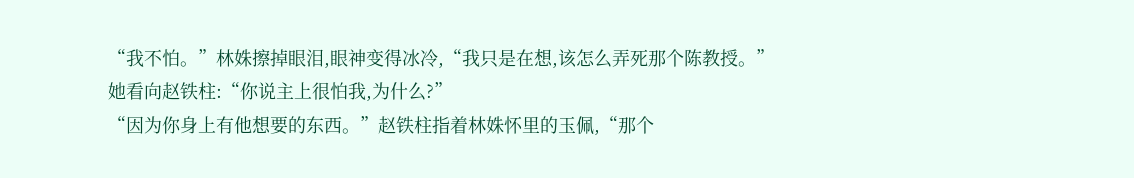“我不怕。”林姝擦掉眼泪,眼神变得冰冷,“我只是在想,该怎么弄死那个陈教授。”
她看向赵铁柱:“你说主上很怕我,为什么?”
“因为你身上有他想要的东西。”赵铁柱指着林姝怀里的玉佩,“那个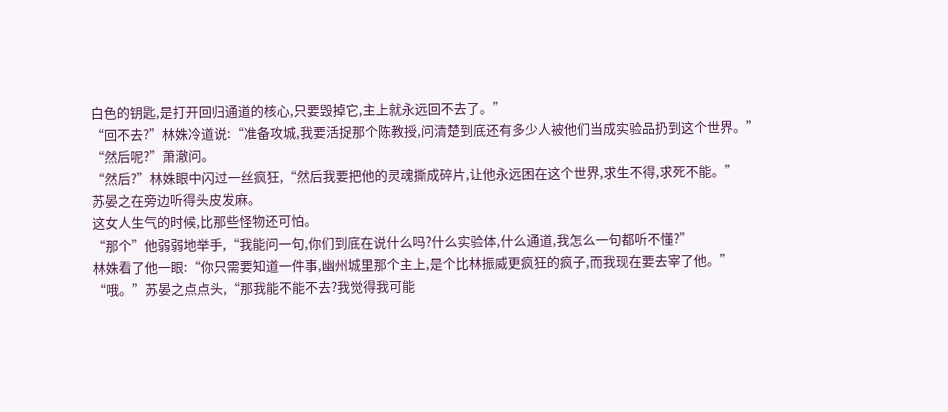白色的钥匙,是打开回归通道的核心,只要毁掉它,主上就永远回不去了。”
“回不去?”林姝冷道说:“准备攻城,我要活捉那个陈教授,问清楚到底还有多少人被他们当成实验品扔到这个世界。”
“然后呢?”萧澈问。
“然后?”林姝眼中闪过一丝疯狂,“然后我要把他的灵魂撕成碎片,让他永远困在这个世界,求生不得,求死不能。”
苏晏之在旁边听得头皮发麻。
这女人生气的时候,比那些怪物还可怕。
“那个”他弱弱地举手,“我能问一句,你们到底在说什么吗?什么实验体,什么通道,我怎么一句都听不懂?”
林姝看了他一眼:“你只需要知道一件事,幽州城里那个主上,是个比林振威更疯狂的疯子,而我现在要去宰了他。”
“哦。”苏晏之点点头,“那我能不能不去?我觉得我可能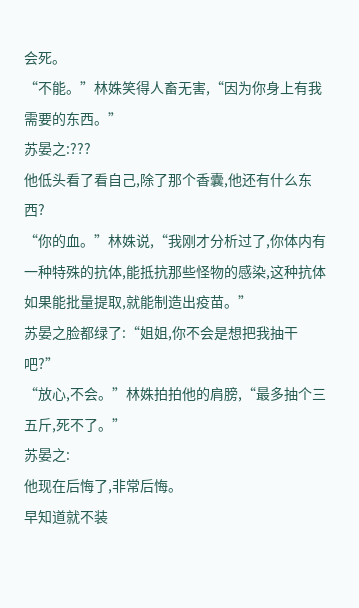会死。
“不能。”林姝笑得人畜无害,“因为你身上有我需要的东西。”
苏晏之:???
他低头看了看自己,除了那个香囊,他还有什么东西?
“你的血。”林姝说,“我刚才分析过了,你体内有一种特殊的抗体,能抵抗那些怪物的感染,这种抗体如果能批量提取,就能制造出疫苗。”
苏晏之脸都绿了:“姐姐,你不会是想把我抽干吧?”
“放心,不会。”林姝拍拍他的肩膀,“最多抽个三五斤,死不了。”
苏晏之:
他现在后悔了,非常后悔。
早知道就不装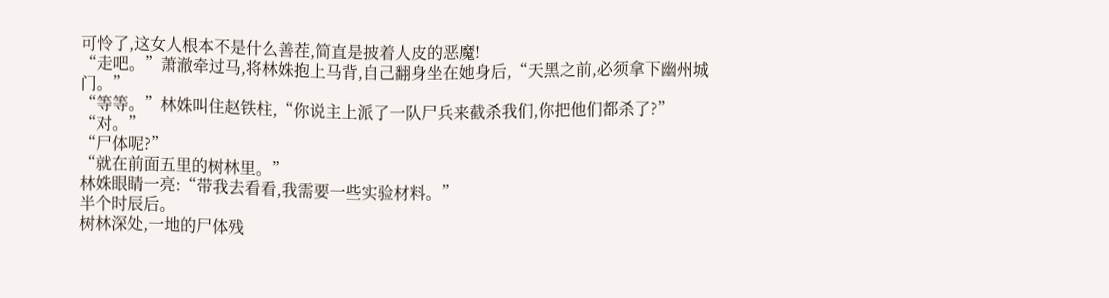可怜了,这女人根本不是什么善茬,简直是披着人皮的恶魔!
“走吧。”萧澈牵过马,将林姝抱上马背,自己翻身坐在她身后,“天黑之前,必须拿下幽州城门。”
“等等。”林姝叫住赵铁柱,“你说主上派了一队尸兵来截杀我们,你把他们都杀了?”
“对。”
“尸体呢?”
“就在前面五里的树林里。”
林姝眼睛一亮:“带我去看看,我需要一些实验材料。”
半个时辰后。
树林深处,一地的尸体残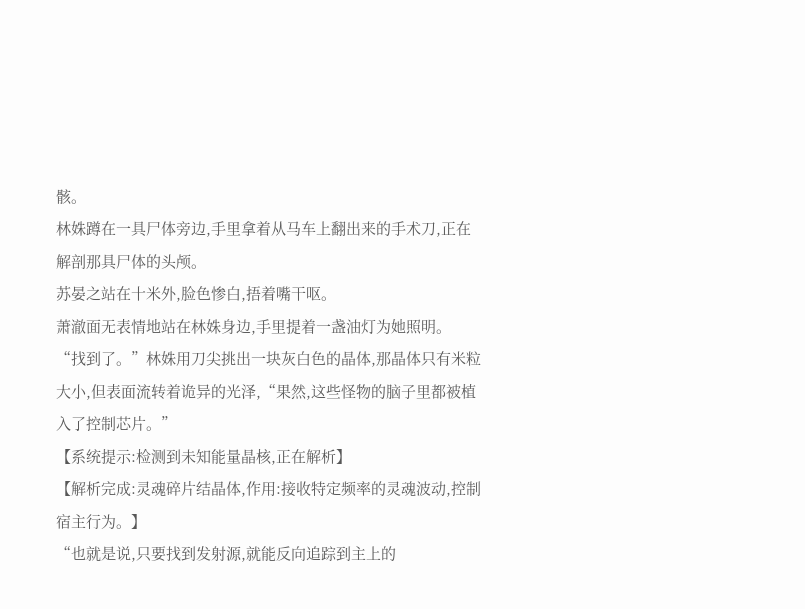骸。
林姝蹲在一具尸体旁边,手里拿着从马车上翻出来的手术刀,正在解剖那具尸体的头颅。
苏晏之站在十米外,脸色惨白,捂着嘴干呕。
萧澈面无表情地站在林姝身边,手里提着一盏油灯为她照明。
“找到了。”林姝用刀尖挑出一块灰白色的晶体,那晶体只有米粒大小,但表面流转着诡异的光泽,“果然,这些怪物的脑子里都被植入了控制芯片。”
【系统提示:检测到未知能量晶核,正在解析】
【解析完成:灵魂碎片结晶体,作用:接收特定频率的灵魂波动,控制宿主行为。】
“也就是说,只要找到发射源,就能反向追踪到主上的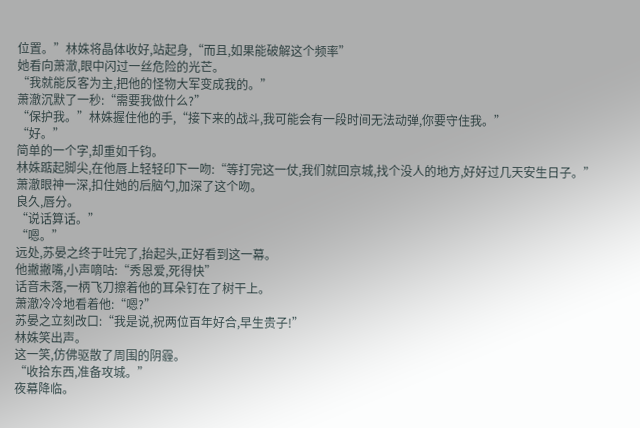位置。”林姝将晶体收好,站起身,“而且,如果能破解这个频率”
她看向萧澈,眼中闪过一丝危险的光芒。
“我就能反客为主,把他的怪物大军变成我的。”
萧澈沉默了一秒:“需要我做什么?”
“保护我。”林姝握住他的手,“接下来的战斗,我可能会有一段时间无法动弹,你要守住我。”
“好。”
简单的一个字,却重如千钧。
林姝踮起脚尖,在他唇上轻轻印下一吻:“等打完这一仗,我们就回京城,找个没人的地方,好好过几天安生日子。”
萧澈眼神一深,扣住她的后脑勺,加深了这个吻。
良久,唇分。
“说话算话。”
“嗯。”
远处,苏晏之终于吐完了,抬起头,正好看到这一幕。
他撇撇嘴,小声嘀咕:“秀恩爱,死得快”
话音未落,一柄飞刀擦着他的耳朵钉在了树干上。
萧澈冷冷地看着他:“嗯?”
苏晏之立刻改口:“我是说,祝两位百年好合,早生贵子!”
林姝笑出声。
这一笑,仿佛驱散了周围的阴霾。
“收拾东西,准备攻城。”
夜幕降临。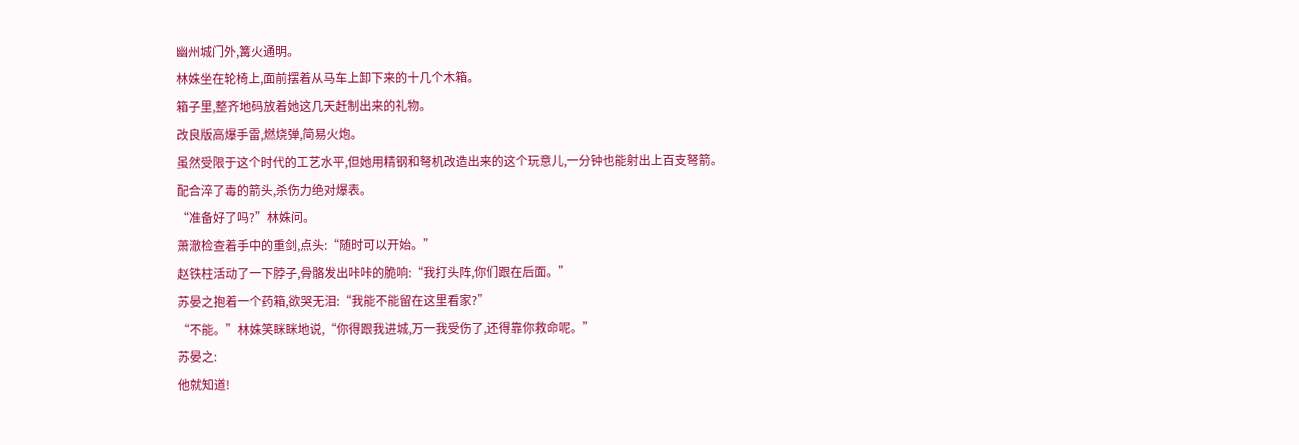幽州城门外,篝火通明。
林姝坐在轮椅上,面前摆着从马车上卸下来的十几个木箱。
箱子里,整齐地码放着她这几天赶制出来的礼物。
改良版高爆手雷,燃烧弹,简易火炮。
虽然受限于这个时代的工艺水平,但她用精钢和弩机改造出来的这个玩意儿,一分钟也能射出上百支弩箭。
配合淬了毒的箭头,杀伤力绝对爆表。
“准备好了吗?”林姝问。
萧澈检查着手中的重剑,点头:“随时可以开始。”
赵铁柱活动了一下脖子,骨骼发出咔咔的脆响:“我打头阵,你们跟在后面。”
苏晏之抱着一个药箱,欲哭无泪:“我能不能留在这里看家?”
“不能。”林姝笑眯眯地说,“你得跟我进城,万一我受伤了,还得靠你救命呢。”
苏晏之:
他就知道!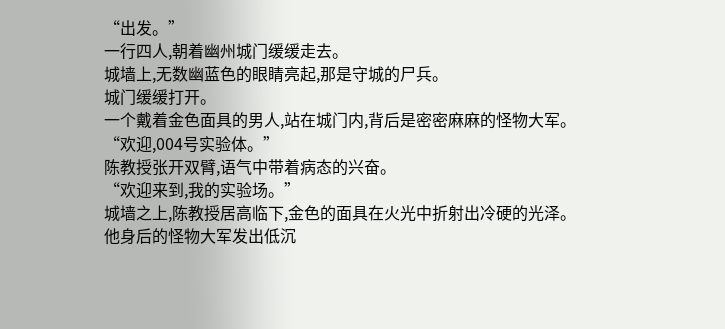“出发。”
一行四人,朝着幽州城门缓缓走去。
城墙上,无数幽蓝色的眼睛亮起,那是守城的尸兵。
城门缓缓打开。
一个戴着金色面具的男人,站在城门内,背后是密密麻麻的怪物大军。
“欢迎,004号实验体。”
陈教授张开双臂,语气中带着病态的兴奋。
“欢迎来到,我的实验场。”
城墙之上,陈教授居高临下,金色的面具在火光中折射出冷硬的光泽。
他身后的怪物大军发出低沉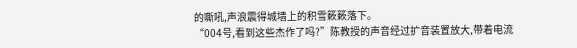的嘶吼,声浪震得城墙上的积雪簌簌落下。
“004号,看到这些杰作了吗?”陈教授的声音经过扩音装置放大,带着电流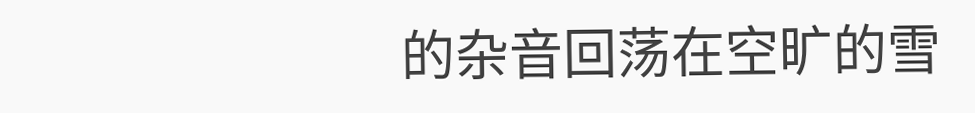的杂音回荡在空旷的雪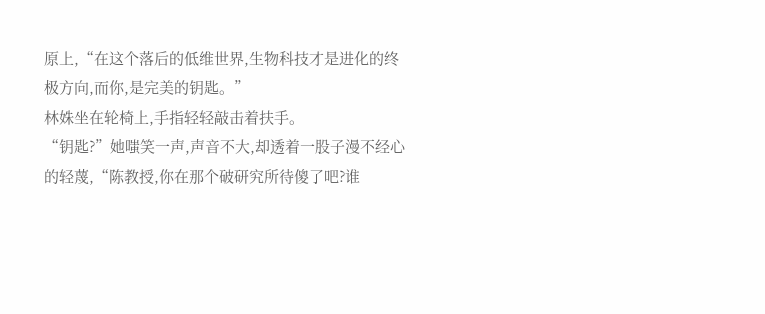原上,“在这个落后的低维世界,生物科技才是进化的终极方向,而你,是完美的钥匙。”
林姝坐在轮椅上,手指轻轻敲击着扶手。
“钥匙?”她嗤笑一声,声音不大,却透着一股子漫不经心的轻蔑,“陈教授,你在那个破研究所待傻了吧?谁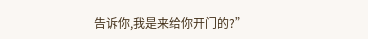告诉你,我是来给你开门的?”